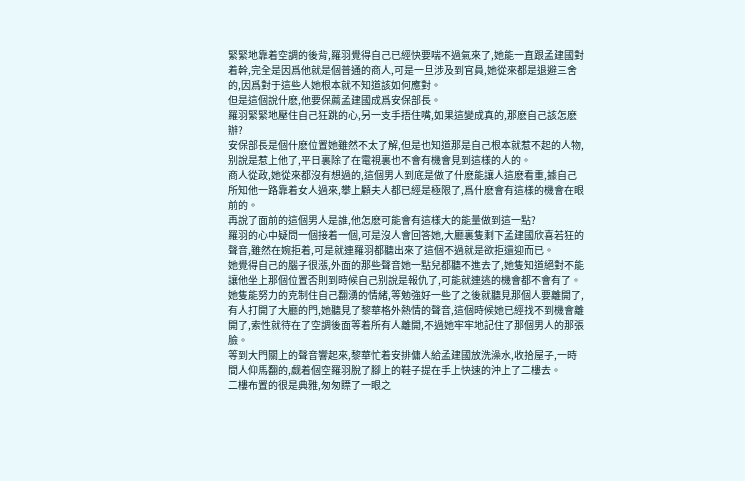緊緊地靠着空調的後背,羅羽覺得自己已經快要喘不過氣來了,她能一直跟孟建國對着幹,完全是因爲他就是個普通的商人,可是一旦涉及到官員,她從來都是退避三舍的,因爲對于這些人她根本就不知道該如何應對。
但是這個說什麽,他要保薦孟建國成爲安保部長。
羅羽緊緊地壓住自己狂跳的心,另一支手捂住嘴,如果這變成真的,那麽自己該怎麽辦?
安保部長是個什麽位置她雖然不太了解,但是也知道那是自己根本就惹不起的人物,别說是惹上他了,平日裏除了在電視裏也不會有機會見到這樣的人的。
商人從政,她從來都沒有想過的,這個男人到底是做了什麽能讓人這麽看重,據自己所知他一路靠着女人過來,攀上顧夫人都已經是極限了,爲什麽會有這樣的機會在眼前的。
再說了面前的這個男人是誰,他怎麽可能會有這樣大的能量做到這一點?
羅羽的心中疑問一個接着一個,可是沒人會回答她,大廳裏隻剩下孟建國欣喜若狂的聲音,雖然在婉拒着,可是就連羅羽都聽出來了這個不過就是欲拒還迎而已。
她覺得自己的腦子很漲,外面的那些聲音她一點兒都聽不進去了,她隻知道絕對不能讓他坐上那個位置否則到時候自己别說是報仇了,可能就連逃的機會都不會有了。
她隻能努力的克制住自己翻湧的情緒,等勉強好一些了之後就聽見那個人要離開了,有人打開了大廳的門,她聽見了黎華格外熱情的聲音,這個時候她已經找不到機會離開了,索性就待在了空調後面等着所有人離開,不過她牢牢地記住了那個男人的那張臉。
等到大門關上的聲音響起來,黎華忙着安排傭人給孟建國放洗澡水,收拾屋子,一時間人仰馬翻的,觑着個空羅羽脫了腳上的鞋子提在手上快速的沖上了二樓去。
二樓布置的很是典雅,匆匆瞟了一眼之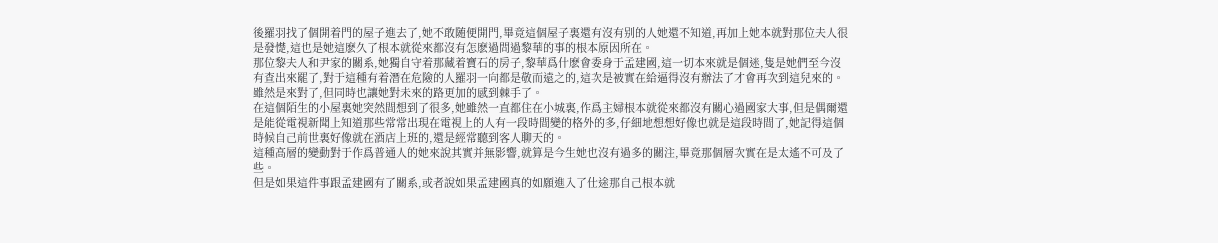後羅羽找了個開着門的屋子進去了,她不敢随便開門,畢竟這個屋子裏還有沒有别的人她還不知道,再加上她本就對那位夫人很是發憷,這也是她這麽久了根本就從來都沒有怎麽過問過黎華的事的根本原因所在。
那位黎夫人和尹家的關系,她獨自守着那藏着寶石的房子,黎華爲什麽會委身于孟建國,這一切本來就是個迷,隻是她們至今沒有查出來罷了,對于這種有着潛在危險的人羅羽一向都是敬而遠之的,這次是被實在給逼得沒有辦法了才會再次到這兒來的。
雖然是來對了,但同時也讓她對未來的路更加的感到棘手了。
在這個陌生的小屋裏她突然間想到了很多,她雖然一直都住在小城裏,作爲主婦根本就從來都沒有關心過國家大事,但是偶爾還是能從電視新聞上知道那些常常出現在電視上的人有一段時間變的格外的多,仔細地想想好像也就是這段時間了,她記得這個時候自己前世裏好像就在酒店上班的,還是經常聽到客人聊天的。
這種高層的變動對于作爲普通人的她來說其實并無影響,就算是今生她也沒有過多的關注,畢竟那個層次實在是太遙不可及了些。
但是如果這件事跟孟建國有了關系,或者說如果孟建國真的如願進入了仕途那自己根本就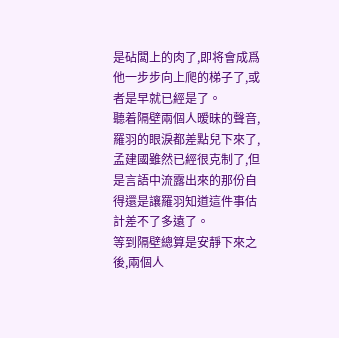是砧闆上的肉了,即将會成爲他一步步向上爬的梯子了,或者是早就已經是了。
聽着隔壁兩個人暧昧的聲音,羅羽的眼淚都差點兒下來了,孟建國雖然已經很克制了,但是言語中流露出來的那份自得還是讓羅羽知道這件事估計差不了多遠了。
等到隔壁總算是安靜下來之後,兩個人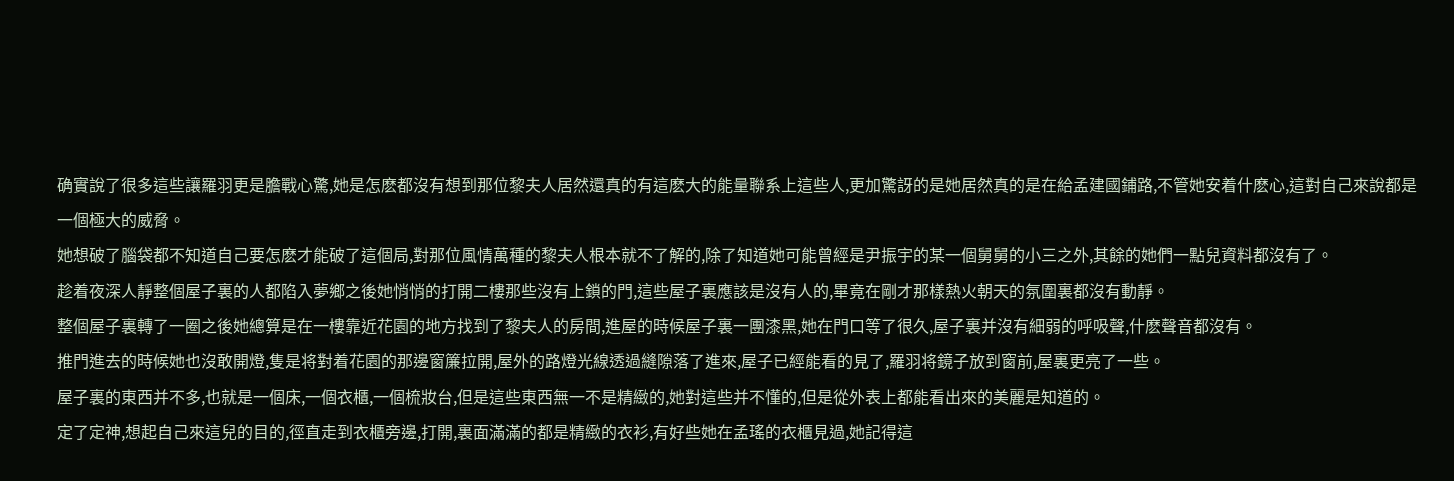确實說了很多這些讓羅羽更是膽戰心驚,她是怎麽都沒有想到那位黎夫人居然還真的有這麽大的能量聯系上這些人,更加驚訝的是她居然真的是在給孟建國鋪路,不管她安着什麽心,這對自己來說都是一個極大的威脅。
她想破了腦袋都不知道自己要怎麽才能破了這個局,對那位風情萬種的黎夫人根本就不了解的,除了知道她可能曾經是尹振宇的某一個舅舅的小三之外,其餘的她們一點兒資料都沒有了。
趁着夜深人靜整個屋子裏的人都陷入夢鄉之後她悄悄的打開二樓那些沒有上鎖的門,這些屋子裏應該是沒有人的,畢竟在剛才那樣熱火朝天的氛圍裏都沒有動靜。
整個屋子裏轉了一圈之後她總算是在一樓靠近花園的地方找到了黎夫人的房間,進屋的時候屋子裏一團漆黑,她在門口等了很久,屋子裏并沒有細弱的呼吸聲,什麽聲音都沒有。
推門進去的時候她也沒敢開燈,隻是将對着花園的那邊窗簾拉開,屋外的路燈光線透過縫隙落了進來,屋子已經能看的見了,羅羽将鏡子放到窗前,屋裏更亮了一些。
屋子裏的東西并不多,也就是一個床,一個衣櫃,一個梳妝台,但是這些東西無一不是精緻的,她對這些并不懂的,但是從外表上都能看出來的美麗是知道的。
定了定神,想起自己來這兒的目的,徑直走到衣櫃旁邊,打開,裏面滿滿的都是精緻的衣衫,有好些她在孟瑤的衣櫃見過,她記得這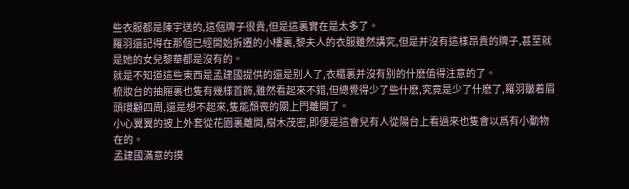些衣服都是陳宇送的,這個牌子很貴,但是這裏實在是太多了。
羅羽還記得在那個已經開始拆遷的小樓裏,黎夫人的衣服雖然講究,但是并沒有這樣昂貴的牌子,甚至就是她的女兒黎華都是沒有的。
就是不知道這些東西是孟建國提供的還是别人了,衣櫃裏并沒有别的什麽值得注意的了。
梳妝台的抽屜裏也隻有幾樣首飾,雖然看起來不錯,但總覺得少了些什麽,究竟是少了什麽了,羅羽皺着眉頭環顧四周,還是想不起來,隻能頹喪的關上門離開了。
小心翼翼的披上外套從花園裏離開,樹木茂密,即便是這會兒有人從陽台上看過來也隻會以爲有小動物在的。
孟建國滿意的摸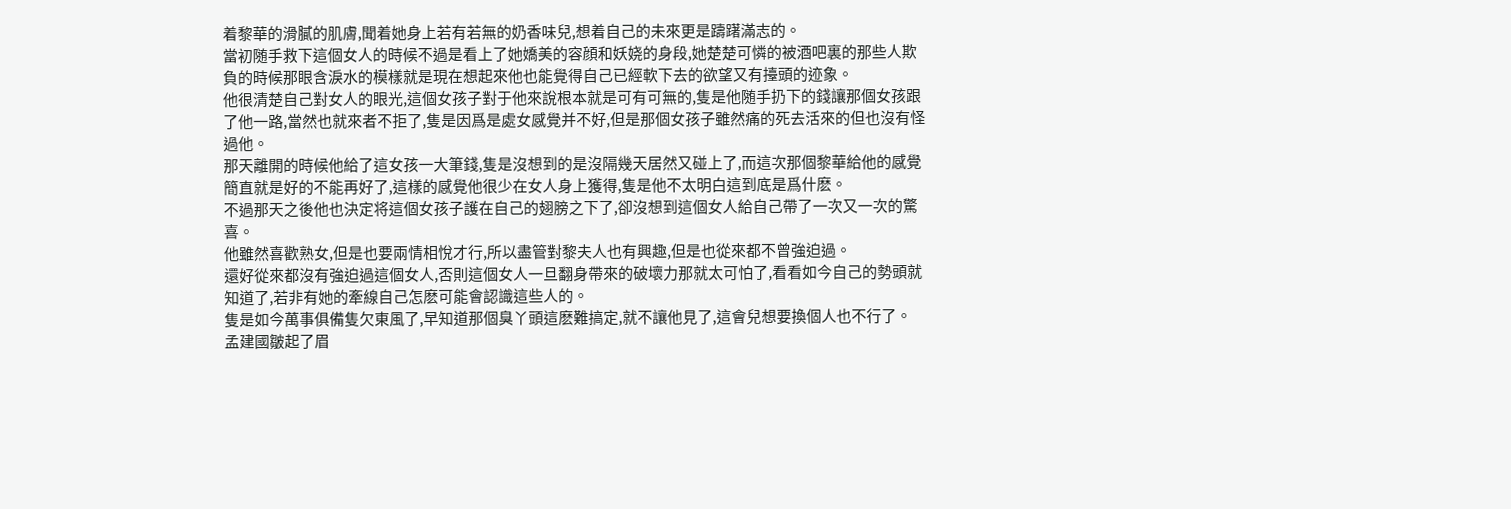着黎華的滑膩的肌膚,聞着她身上若有若無的奶香味兒,想着自己的未來更是躊躇滿志的。
當初随手救下這個女人的時候不過是看上了她嬌美的容顔和妖娆的身段,她楚楚可憐的被酒吧裏的那些人欺負的時候那眼含淚水的模樣就是現在想起來他也能覺得自己已經軟下去的欲望又有擡頭的迹象。
他很清楚自己對女人的眼光,這個女孩子對于他來說根本就是可有可無的,隻是他随手扔下的錢讓那個女孩跟了他一路,當然也就來者不拒了,隻是因爲是處女感覺并不好,但是那個女孩子雖然痛的死去活來的但也沒有怪過他。
那天離開的時候他給了這女孩一大筆錢,隻是沒想到的是沒隔幾天居然又碰上了,而這次那個黎華給他的感覺簡直就是好的不能再好了,這樣的感覺他很少在女人身上獲得,隻是他不太明白這到底是爲什麽。
不過那天之後他也決定将這個女孩子護在自己的翅膀之下了,卻沒想到這個女人給自己帶了一次又一次的驚喜。
他雖然喜歡熟女,但是也要兩情相悅才行,所以盡管對黎夫人也有興趣,但是也從來都不曾強迫過。
還好從來都沒有強迫過這個女人,否則這個女人一旦翻身帶來的破壞力那就太可怕了,看看如今自己的勢頭就知道了,若非有她的牽線自己怎麽可能會認識這些人的。
隻是如今萬事俱備隻欠東風了,早知道那個臭丫頭這麽難搞定,就不讓他見了,這會兒想要換個人也不行了。
孟建國皺起了眉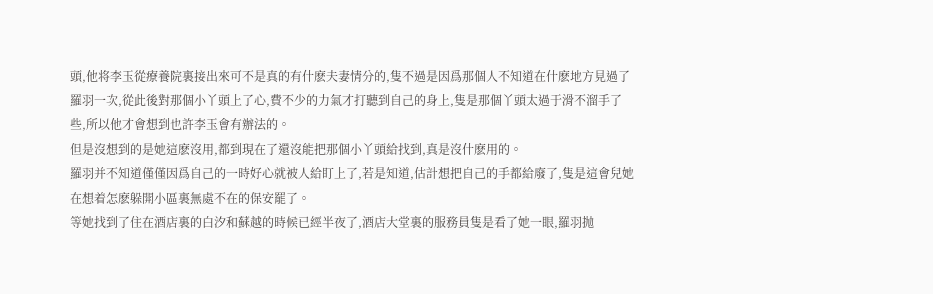頭,他将李玉從療養院裏接出來可不是真的有什麽夫妻情分的,隻不過是因爲那個人不知道在什麽地方見過了羅羽一次,從此後對那個小丫頭上了心,費不少的力氣才打聽到自己的身上,隻是那個丫頭太過于滑不溜手了些,所以他才會想到也許李玉會有辦法的。
但是沒想到的是她這麽沒用,都到現在了還沒能把那個小丫頭給找到,真是沒什麽用的。
羅羽并不知道僅僅因爲自己的一時好心就被人給盯上了,若是知道,估計想把自己的手都給廢了,隻是這會兒她在想着怎麽躲開小區裏無處不在的保安罷了。
等她找到了住在酒店裏的白汐和蘇越的時候已經半夜了,酒店大堂裏的服務員隻是看了她一眼,羅羽抛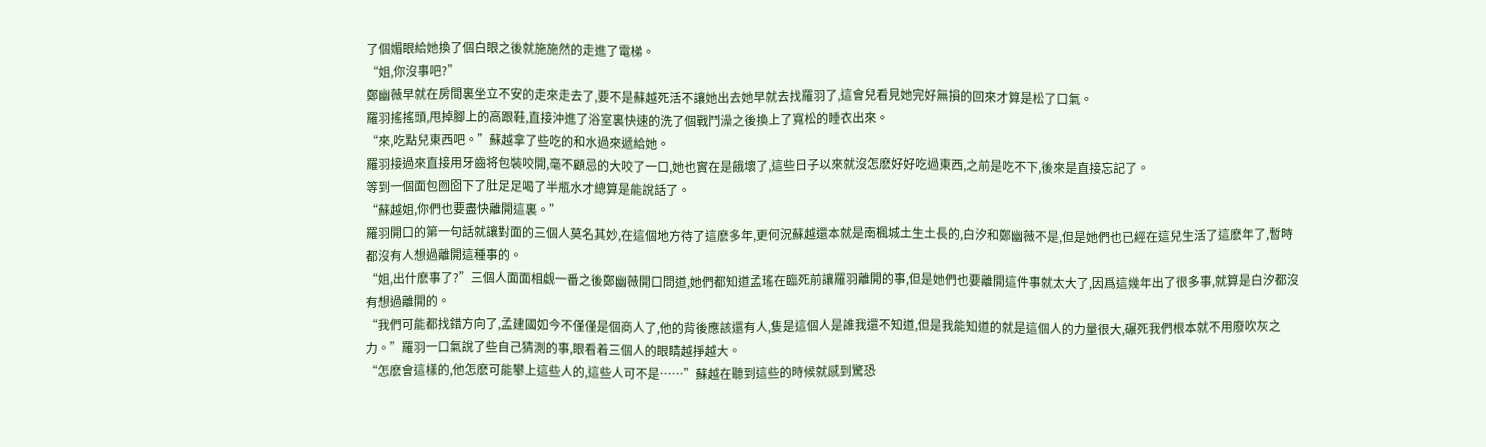了個媚眼給她換了個白眼之後就施施然的走進了電梯。
“姐,你沒事吧?”
鄭幽薇早就在房間裏坐立不安的走來走去了,要不是蘇越死活不讓她出去她早就去找羅羽了,這會兒看見她完好無損的回來才算是松了口氣。
羅羽搖搖頭,甩掉腳上的高跟鞋,直接沖進了浴室裏快速的洗了個戰鬥澡之後換上了寬松的睡衣出來。
“來,吃點兒東西吧。”蘇越拿了些吃的和水過來遞給她。
羅羽接過來直接用牙齒将包裝咬開,毫不顧忌的大咬了一口,她也實在是餓壞了,這些日子以來就沒怎麽好好吃過東西,之前是吃不下,後來是直接忘記了。
等到一個面包囫囵下了肚足足喝了半瓶水才總算是能說話了。
“蘇越姐,你們也要盡快離開這裏。”
羅羽開口的第一句話就讓對面的三個人莫名其妙,在這個地方待了這麽多年,更何況蘇越還本就是南楓城土生土長的,白汐和鄭幽薇不是,但是她們也已經在這兒生活了這麽年了,暫時都沒有人想過離開這種事的。
“姐,出什麽事了?”三個人面面相觑一番之後鄭幽薇開口問道,她們都知道孟瑤在臨死前讓羅羽離開的事,但是她們也要離開這件事就太大了,因爲這幾年出了很多事,就算是白汐都沒有想過離開的。
“我們可能都找錯方向了,孟建國如今不僅僅是個商人了,他的背後應該還有人,隻是這個人是誰我還不知道,但是我能知道的就是這個人的力量很大,碾死我們根本就不用廢吹灰之力。”羅羽一口氣說了些自己猜測的事,眼看着三個人的眼睛越掙越大。
“怎麽會這樣的,他怎麽可能攀上這些人的,這些人可不是……”蘇越在聽到這些的時候就感到驚恐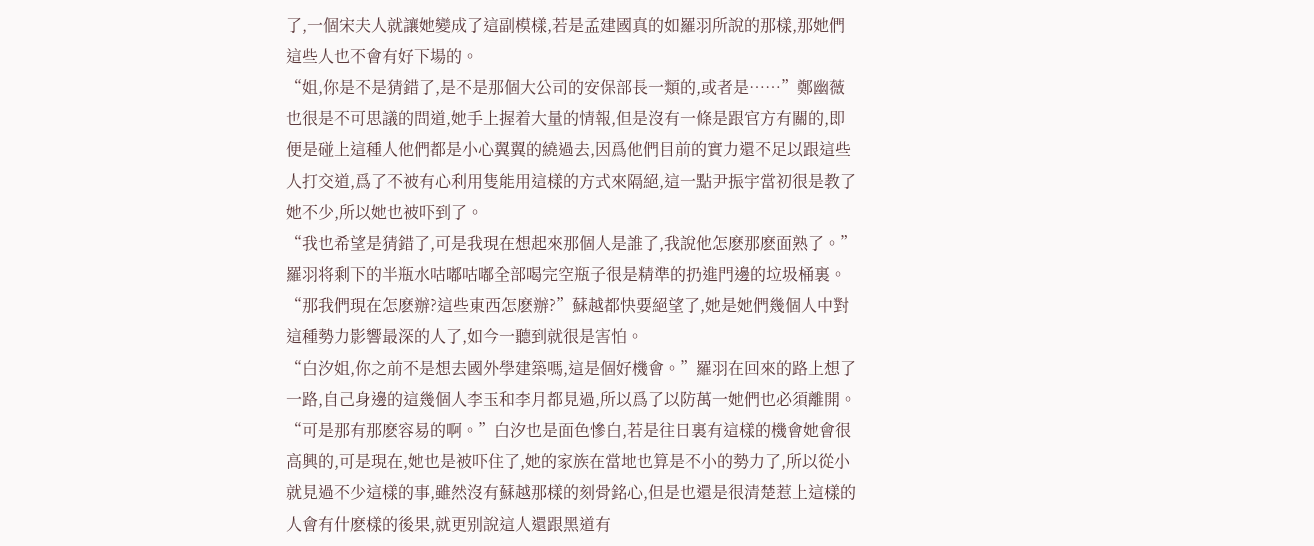了,一個宋夫人就讓她變成了這副模樣,若是孟建國真的如羅羽所說的那樣,那她們這些人也不會有好下場的。
“姐,你是不是猜錯了,是不是那個大公司的安保部長一類的,或者是……”鄭幽薇也很是不可思議的問道,她手上握着大量的情報,但是沒有一條是跟官方有關的,即便是碰上這種人他們都是小心翼翼的繞過去,因爲他們目前的實力還不足以跟這些人打交道,爲了不被有心利用隻能用這樣的方式來隔絕,這一點尹振宇當初很是教了她不少,所以她也被吓到了。
“我也希望是猜錯了,可是我現在想起來那個人是誰了,我說他怎麽那麽面熟了。”羅羽将剩下的半瓶水咕嘟咕嘟全部喝完空瓶子很是精準的扔進門邊的垃圾桶裏。
“那我們現在怎麽辦?這些東西怎麽辦?”蘇越都快要絕望了,她是她們幾個人中對這種勢力影響最深的人了,如今一聽到就很是害怕。
“白汐姐,你之前不是想去國外學建築嗎,這是個好機會。”羅羽在回來的路上想了一路,自己身邊的這幾個人李玉和李月都見過,所以爲了以防萬一她們也必須離開。
“可是那有那麽容易的啊。”白汐也是面色慘白,若是往日裏有這樣的機會她會很高興的,可是現在,她也是被吓住了,她的家族在當地也算是不小的勢力了,所以從小就見過不少這樣的事,雖然沒有蘇越那樣的刻骨銘心,但是也還是很清楚惹上這樣的人會有什麽樣的後果,就更别說這人還跟黑道有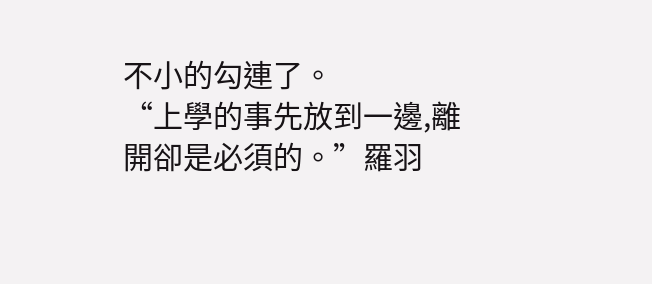不小的勾連了。
“上學的事先放到一邊,離開卻是必須的。”羅羽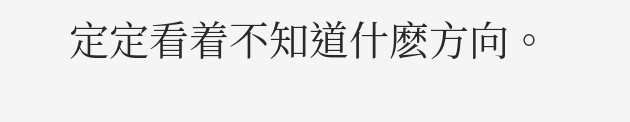定定看着不知道什麽方向。